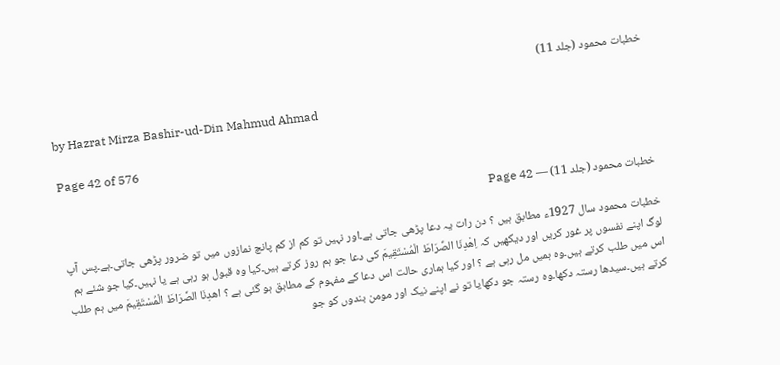خطبات محمود (جلد 11)

by Hazrat Mirza Bashir-ud-Din Mahmud Ahmad

Page 42 of 576

خطبات محمود (جلد 11) — Page 42

خطبات محمود سال 1927ء مطابق ہیں ؟ دن رات یہ دعا پڑھی جاتی ہے۔اور نہیں تو کم از کم پانچ نمازوں میں تو ضرور پڑھی جاتی۔ہے۔پس آپ لوگ اپنے نفسوں پر غور کریں اور دیکھیں کہ اِهْدِنَا الصِّرَاطَ الْمُسْتَقِيمَ کی دعا جو ہم روز کرتے ہیں۔کیا وہ قبول ہو رہی ہے یا نہیں۔کیا جو شئے ہم اس میں طلب کرتے ہیں۔وہ ہمیں مل رہی ہے ؟ اور کیا ہماری حالت اس دعا کے مفہوم کے مطابق ہو گئی ہے ؟ اهدِنَا الصِّرَاطَ الْمُسْتَقِيمَ میں ہم طلب کرتے ہیں۔سیدھا رستہ دکھا۔وہ رستہ جو دکھایا تو نے اپنے نیک اور مومن بندوں کو جو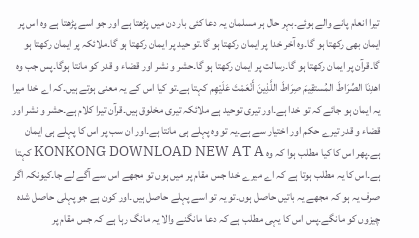تیرا انعام پانے والے ہوئے۔بہر حال ہر مسلمان یہ دعا کئی بار دن میں پڑھتا ہے اور جو اسے پڑھتا ہے وہ اس پر ایمان بھی رکھتا ہو گا۔وہ آخر خدا پر ایمان رکھتا ہو گا۔تو حید پر ایمان رکھتا ہو گا۔ملائکہ پر ایمان رکھتا ہو گا۔قرآن پر ایمان رکھتا ہو گا۔رسالت پر ایمان رکھتا ہو گا۔حشر و نشر اور قضاء و قدر کو مانتا ہوگا۔پس جب وہ اهدِنَا الصِّرَاطَ المُستقِيمَ صِرَاطَ اللَّذِينَ أَنْعَمْتَ عَلَيْهِم کہتا ہے۔تو کیا اس کے یہ معنی ہوتے ہیں۔کہ اے خدا میرا یہ ایمان ہو جائے کہ تو خدا ہے۔اور تیری توحید ہے ملائکہ تیری مخلوق ہیں۔قرآن تیرا کلام ہے۔حشر و نشر اور قضاء و قدر تیرے حکم اور اختیار سے ہے۔یہ تو وہ پہلے ہی مانتا ہے۔اور ان سب پر اس کا پہلے ہی ایمان ہے۔پھر اس کا کیا مطلب ہوا کہ وه KONKONG DOWNLOAD NEW AT A کہتا ہے۔اس کا یہ مطلب ہوتا ہے کہ اے میرے خدا جس مقام پر میں ہوں تو مجھے اس سے آگے لے جا۔کیونکہ اگر صرف یہ ہو کہ مجھے یہ باتیں حاصل ہوں۔تو یہ تو اسے پہلے حاصل ہیں۔اور کون ہے جو پہلی حاصل شدہ چیزوں کو مانگے۔پس اس کا یہی مطلب ہے کہ دعا مانگنے والا یہ مانگ رہا ہے کہ جس مقام پر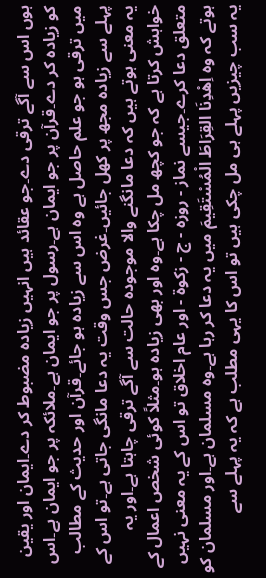ہوں اس سے آگے ترقی دے۔جو عقائد ہیں انہیں زیادہ مضبوط کر دے۔ایمان اور یقین کو زیادہ کر دے۔قرآن پر جو ایمان ہے۔رسول پر جو ایمان ہے۔ملائکہ پر جو ایمان ہے۔اس میں ترقی ہو جو علم حاصل ہے وہ اس سے زیادہ ہو جائے۔قرآن اور حدیث کے مطالب پہلے سے زیادہ مجھ پر کھل جائیں۔غرض جس وقت یہ دعا مانگی جاتی ہے۔تو اس کے یہ معنی ہوتے ہیں کہ دعا مانگنے والا موجودہ حالت سے آگے ترقی چاہتا ہے۔اور یہ خواہش کرتا ہے کہ جو کچھ مل چکا ہے۔وہ اور بھی زیادہ ہو۔مثلاً کوئی شخص اعمال کے متعلق دعا کرے۔جیسے نماز - روزه - ج - زکوة - اور عام اخلاق تو اس کے یہ معنی نہیں ہوتے کہ وہ اِهْدِنَا القِرَاطَ الْمُسْتَقِيمَ میں یہ دعا کر رہا ہے۔وہ مسلمان ہے۔اور مسلمان کو یہ سب چیزیں پہلے ہی مل چکی ہیں تو اس کا یہی مطلب ہے کہ یہ پہلے سے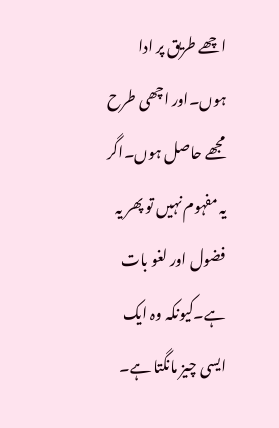اچھے طریق پر ادا ہوں۔اور اچھی طرح مجھے حاصل ہوں۔اگر یہ مفہوم نہیں تو پھر یہ فضول اور لغو بات ہے۔کیونکہ وہ ایک ایسی چیز مانگتا ہے۔